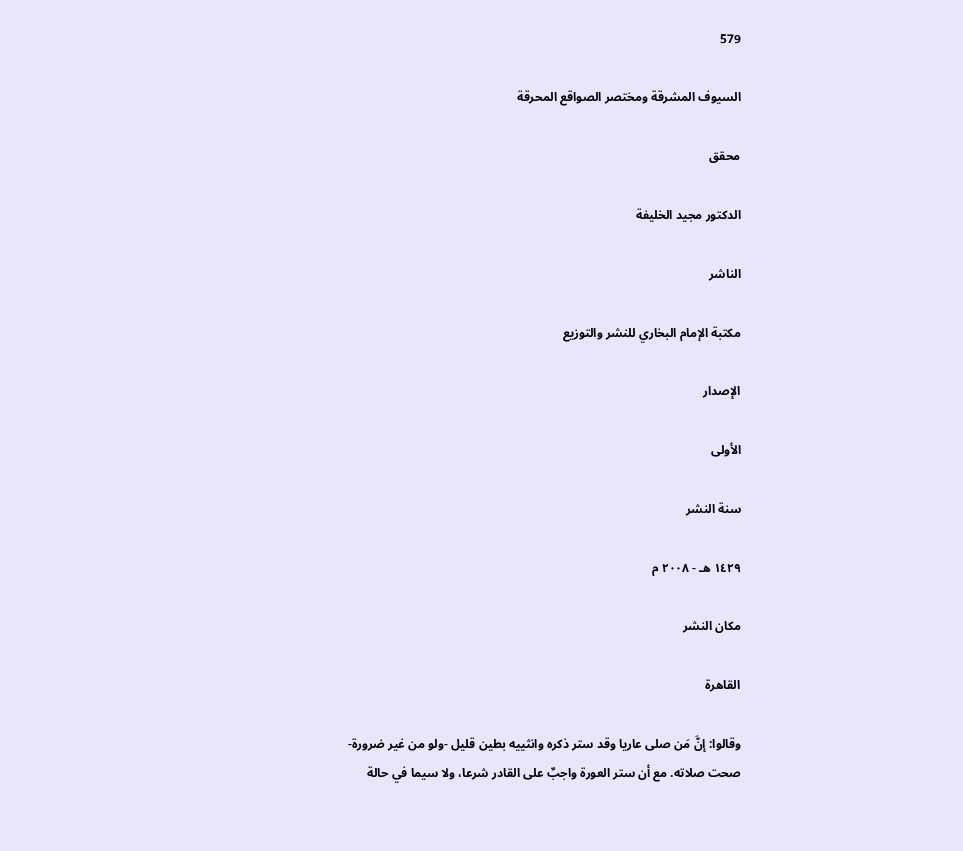579

السيوف المشرقة ومختصر الصواقع المحرقة

محقق

الدكتور مجيد الخليفة

الناشر

مكتبة الإمام البخاري للنشر والتوزيع

الإصدار

الأولى

سنة النشر

١٤٢٩ هـ - ٢٠٠٨ م

مكان النشر

القاهرة

وقالوا: إنَّ مَن صلى عاريا وقد ستر ذكره وانثييه بطين قليل -ولو من غير ضرورة- صحت صلاته. مع أن ستر العورة واجبٌ على القادر شرعا، ولا سيما في حالة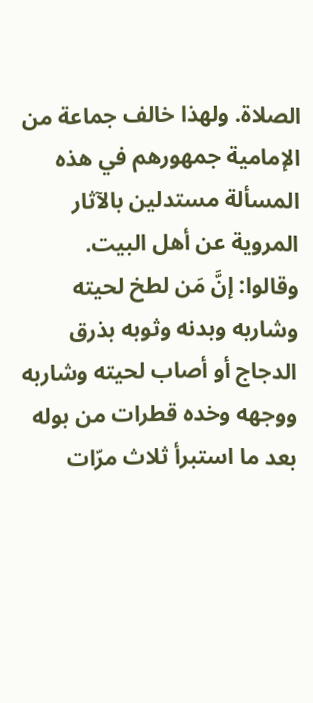الصلاة. ولهذا خالف جماعة من الإمامية جمهورهم في هذه المسألة مستدلين بالآثار المروية عن أهل البيت.
وقالوا: إنَّ مَن لطخ لحيته وشاربه وبدنه وثوبه بذرق الدجاج أو أصاب لحيته وشاربه ووجهه وخده قطرات من بوله بعد ما استبرأ ثلاث مرّات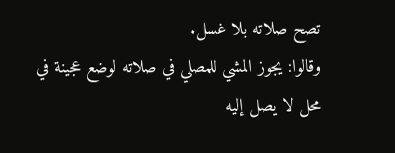تصح صلاته بلا غسل.
وقالوا: يجوز المشي للمصلي في صلاته لوضع عجينة في محل لا يصل إليه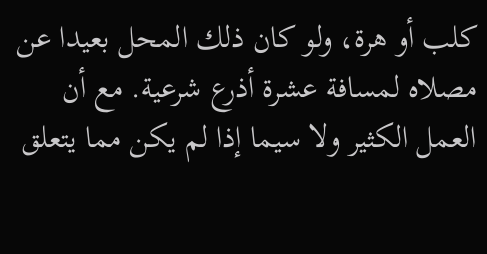كلب أو هرة، ولو كان ذلك المحل بعيدا عن مصلاه لمسافة عشرة أذرع شرعية. مع أن العمل الكثير ولا سيما إذا لم يكن مما يتعلق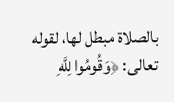بالصلاة مبطل لها، لقوله تعالى: ﴿وَقُومُوا لِلَّهِ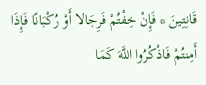قَانِتِينَ * فَإِنْ خِفْتُمْ فَرِجَالا أَوْ رُكْبَانًا فَإِذَا أَمِنتُمْ فَاذْكُرُوا اللَّهَ كَمَا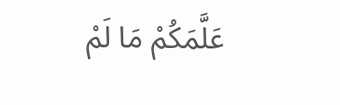عَلَّمَكُمْ مَا لَمْ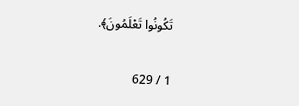تَكُونُوا تَعْلَمُونَ﴾.

1 / 629